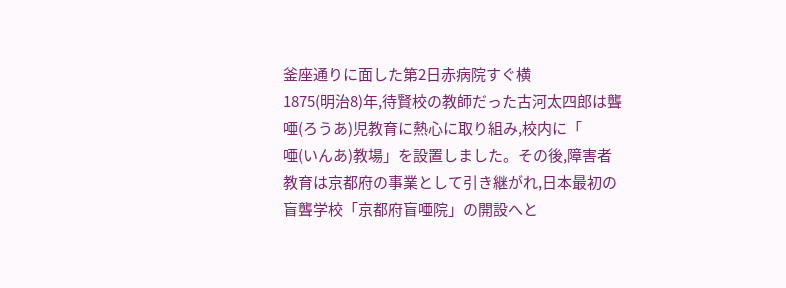釜座通りに面した第2日赤病院すぐ横
1875(明治8)年,待賢校の教師だった古河太四郎は聾唖(ろうあ)児教育に熱心に取り組み,校内に「
唖(いんあ)教場」を設置しました。その後,障害者教育は京都府の事業として引き継がれ,日本最初の盲聾学校「京都府盲唖院」の開設へと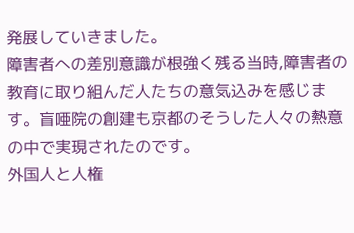発展していきました。
障害者への差別意識が根強く残る当時,障害者の教育に取り組んだ人たちの意気込みを感じます。盲唖院の創建も京都のそうした人々の熱意の中で実現されたのです。
外国人と人権